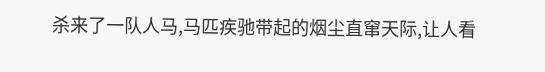杀来了一队人马,马匹疾驰带起的烟尘直窜天际,让人看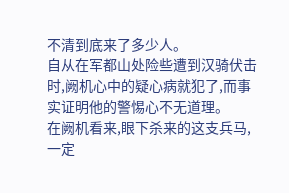不清到底来了多少人。
自从在军都山处险些遭到汉骑伏击时,阙机心中的疑心病就犯了,而事实证明他的警惕心不无道理。
在阙机看来,眼下杀来的这支兵马,一定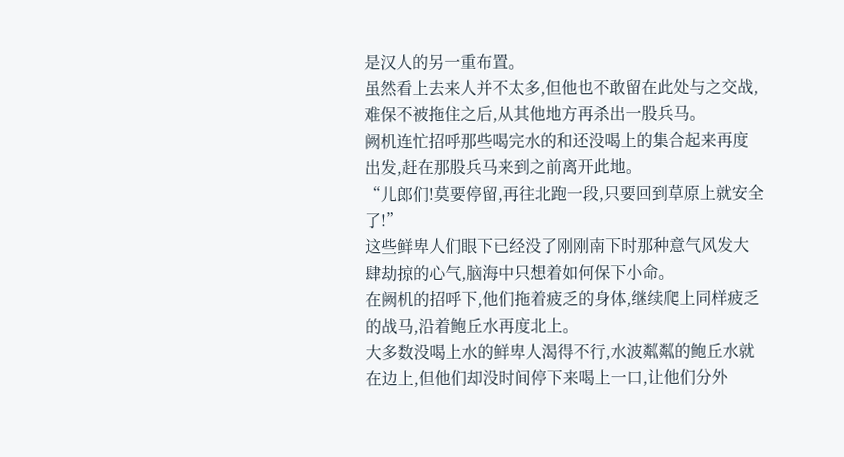是汉人的另一重布置。
虽然看上去来人并不太多,但他也不敢留在此处与之交战,难保不被拖住之后,从其他地方再杀出一股兵马。
阙机连忙招呼那些喝完水的和还没喝上的集合起来再度出发,赶在那股兵马来到之前离开此地。
“儿郎们!莫要停留,再往北跑一段,只要回到草原上就安全了!”
这些鲜卑人们眼下已经没了刚刚南下时那种意气风发大肆劫掠的心气,脑海中只想着如何保下小命。
在阙机的招呼下,他们拖着疲乏的身体,继续爬上同样疲乏的战马,沿着鲍丘水再度北上。
大多数没喝上水的鲜卑人渴得不行,水波粼粼的鲍丘水就在边上,但他们却没时间停下来喝上一口,让他们分外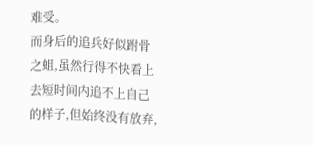难受。
而身后的追兵好似跗骨之蛆,虽然行得不快看上去短时间内追不上自己的样子,但始终没有放弃,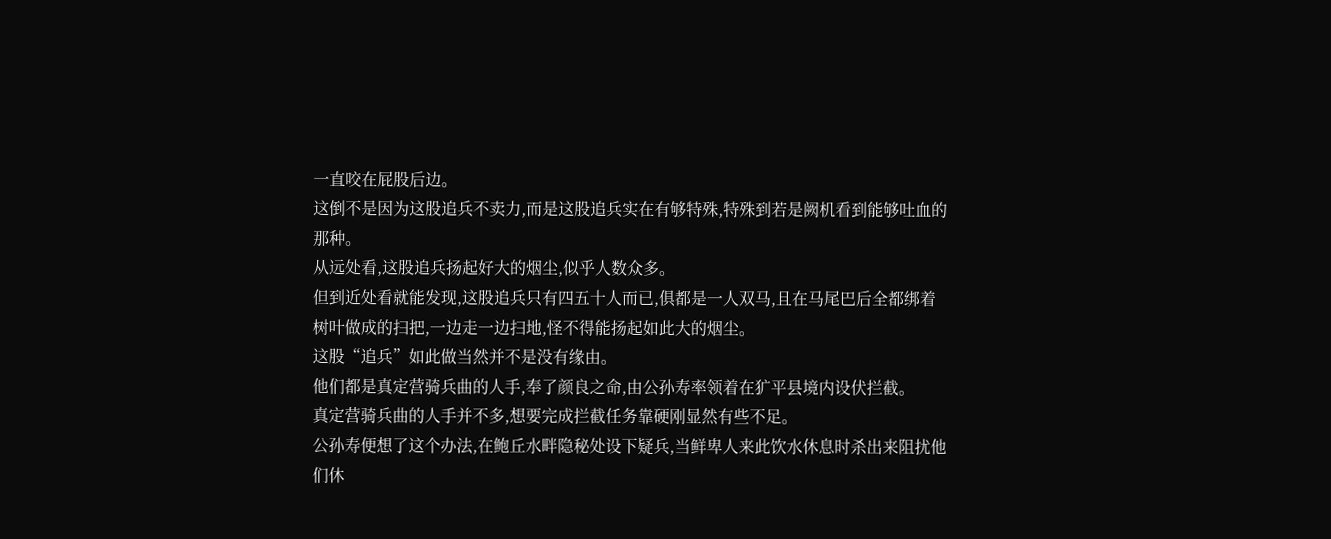一直咬在屁股后边。
这倒不是因为这股追兵不卖力,而是这股追兵实在有够特殊,特殊到若是阙机看到能够吐血的那种。
从远处看,这股追兵扬起好大的烟尘,似乎人数众多。
但到近处看就能发现,这股追兵只有四五十人而已,俱都是一人双马,且在马尾巴后全都绑着树叶做成的扫把,一边走一边扫地,怪不得能扬起如此大的烟尘。
这股“追兵”如此做当然并不是没有缘由。
他们都是真定营骑兵曲的人手,奉了颜良之命,由公孙寿率领着在犷平县境内设伏拦截。
真定营骑兵曲的人手并不多,想要完成拦截任务靠硬刚显然有些不足。
公孙寿便想了这个办法,在鲍丘水畔隐秘处设下疑兵,当鲜卑人来此饮水休息时杀出来阻扰他们休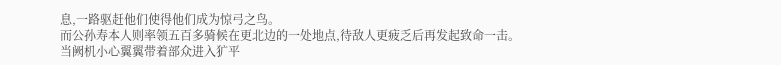息,一路驱赶他们使得他们成为惊弓之鸟。
而公孙寿本人则率领五百多骑候在更北边的一处地点,待敌人更疲乏后再发起致命一击。
当阙机小心翼翼带着部众进入犷平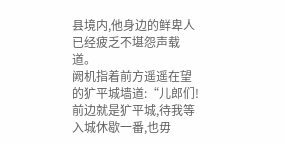县境内,他身边的鲜卑人已经疲乏不堪怨声载道。
阙机指着前方遥遥在望的犷平城墙道:“儿郎们!前边就是犷平城,待我等入城休歇一番,也毋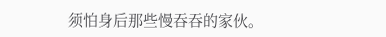须怕身后那些慢吞吞的家伙。